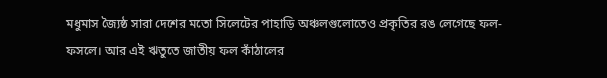মধুমাস জ্যৈষ্ঠ সারা দেশের মতো সিলেটের পাহাড়ি অঞ্চলগুলোতেও প্রকৃতির রঙ লেগেছে ফল-ফসলে। আর এই ঋতুতে জাতীয় ফল কাঁঠালের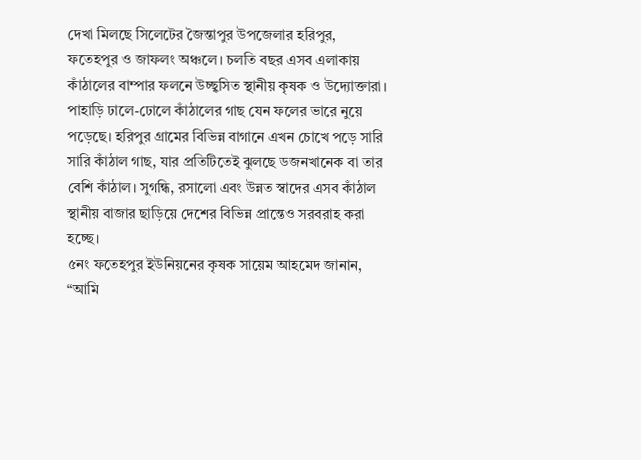দেখা মিলছে সিলেটের জৈন্তাপুর উপজেলার হরিপুর, ফতেহপুর ও জাফলং অঞ্চলে। চলতি বছর এসব এলাকায় কাঁঠালের বাম্পার ফলনে উচ্ছ্বসিত স্থানীয় কৃষক ও উদ্যোক্তারা।
পাহাড়ি ঢালে-ঢোলে কাঁঠালের গাছ যেন ফলের ভারে নুয়ে পড়েছে। হরিপুর গ্রামের বিভিন্ন বাগানে এখন চোখে পড়ে সারি সারি কাঁঠাল গাছ, যার প্রতিটিতেই ঝুলছে ডজনখানেক বা তার বেশি কাঁঠাল। সুগন্ধি, রসালো এবং উন্নত স্বাদের এসব কাঁঠাল স্থানীয় বাজার ছাড়িয়ে দেশের বিভিন্ন প্রান্তেও সরবরাহ করা হচ্ছে।
৫নং ফতেহপুর ইউনিয়নের কৃষক সায়েম আহমেদ জানান, “আমি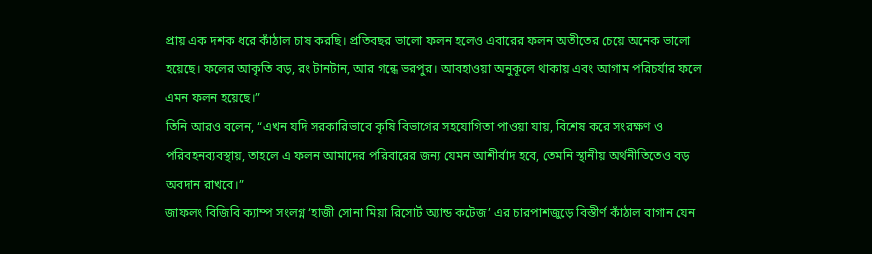প্রায় এক দশক ধরে কাঁঠাল চাষ করছি। প্রতিবছর ভালো ফলন হলেও এবারের ফলন অতীতের চেয়ে অনেক ভালো হয়েছে। ফলের আকৃতি বড়, রং টানটান, আর গন্ধে ভরপুর। আবহাওয়া অনুকূলে থাকায় এবং আগাম পরিচর্যার ফলে এমন ফলন হয়েছে।”
তিনি আরও বলেন, “এখন যদি সরকারিভাবে কৃষি বিভাগের সহযোগিতা পাওয়া যায়, বিশেষ করে সংরক্ষণ ও পরিবহনব্যবস্থায়, তাহলে এ ফলন আমাদের পরিবারের জন্য যেমন আশীর্বাদ হবে, তেমনি স্থানীয় অর্থনীতিতেও বড় অবদান রাখবে।”
জাফলং বিজিবি ক্যাম্প সংলগ্ন ‘হাজী সোনা মিয়া রিসোর্ট অ্যান্ড কটেজ’ এর চারপাশজুড়ে বিস্তীর্ণ কাঁঠাল বাগান যেন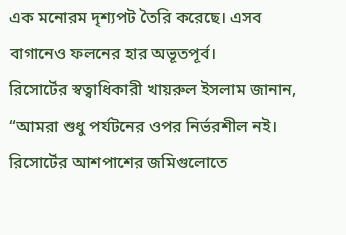এক মনোরম দৃশ্যপট তৈরি করেছে। এসব বাগানেও ফলনের হার অভূতপূর্ব।
রিসোর্টের স্বত্বাধিকারী খায়রুল ইসলাম জানান, “আমরা শুধু পর্যটনের ওপর নির্ভরশীল নই। রিসোর্টের আশপাশের জমিগুলোতে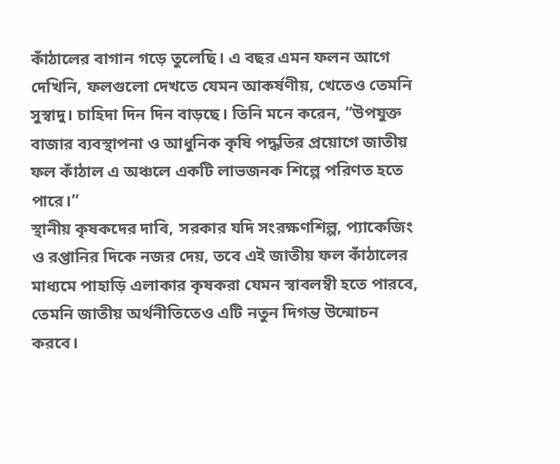কাঁঠালের বাগান গড়ে তুলেছি। এ বছর এমন ফলন আগে দেখিনি, ফলগুলো দেখতে যেমন আকর্ষণীয়, খেতেও তেমনি সুস্বাদু। চাহিদা দিন দিন বাড়ছে। তিনি মনে করেন, “উপযুক্ত বাজার ব্যবস্থাপনা ও আধুনিক কৃষি পদ্ধতির প্রয়োগে জাতীয় ফল কাঁঠাল এ অঞ্চলে একটি লাভজনক শিল্পে পরিণত হতে পারে।”
স্থানীয় কৃষকদের দাবি, সরকার যদি সংরক্ষণশিল্প, প্যাকেজিং ও রপ্তানির দিকে নজর দেয়, তবে এই জাতীয় ফল কাঁঠালের মাধ্যমে পাহাড়ি এলাকার কৃষকরা যেমন স্বাবলম্বী হতে পারবে, তেমনি জাতীয় অর্থনীতিতেও এটি নতুন দিগন্ত উন্মোচন করবে।